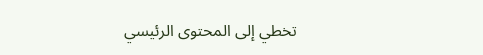تخطي إلى المحتوى الرئيسي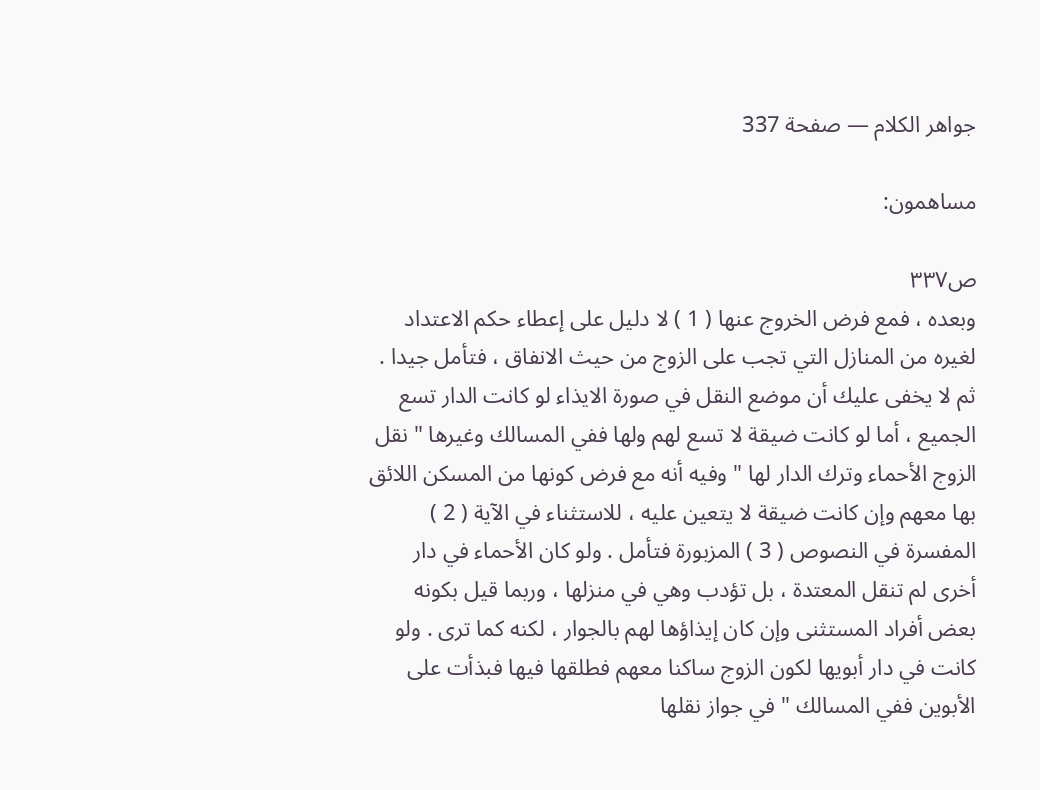جواهر الكلام — صفحة 337

مساهمون:

ص٣٣٧
وبعده ، فمع فرض الخروج عنها ( 1 ) لا دليل على إعطاء حكم الاعتداد لغيره من المنازل التي تجب على الزوج من حيث الانفاق ، فتأمل جيدا . ثم لا يخفى عليك أن موضع النقل في صورة الايذاء لو كانت الدار تسع الجميع ، أما لو كانت ضيقة لا تسع لهم ولها ففي المسالك وغيرها " نقل الزوج الأحماء وترك الدار لها " وفيه أنه مع فرض كونها من المسكن اللائق بها معهم وإن كانت ضيقة لا يتعين عليه ، للاستثناء في الآية ( 2 ) المفسرة في النصوص ( 3 ) المزبورة فتأمل . ولو كان الأحماء في دار أخرى لم تنقل المعتدة ، بل تؤدب وهي في منزلها ، وربما قيل بكونه بعض أفراد المستثنى وإن كان إيذاؤها لهم بالجوار ، لكنه كما ترى . ولو كانت في دار أبويها لكون الزوج ساكنا معهم فطلقها فيها فبذأت على الأبوين ففي المسالك " في جواز نقلها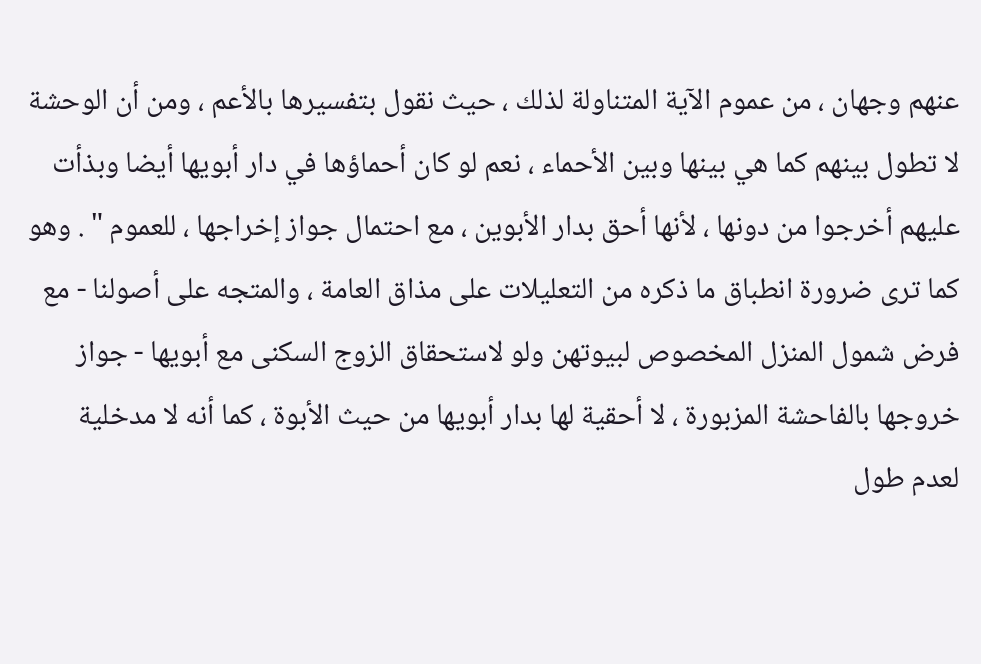عنهم وجهان ، من عموم الآية المتناولة لذلك ، حيث نقول بتفسيرها بالأعم ، ومن أن الوحشة لا تطول بينهم كما هي بينها وبين الأحماء ، نعم لو كان أحماؤها في دار أبويها أيضا وبذأت عليهم أخرجوا من دونها ، لأنها أحق بدار الأبوين ، مع احتمال جواز إخراجها ، للعموم " . وهو كما ترى ضرورة انطباق ما ذكره من التعليلات على مذاق العامة ، والمتجه على أصولنا - مع فرض شمول المنزل المخصوص لبيوتهن ولو لاستحقاق الزوج السكنى مع أبويها - جواز خروجها بالفاحشة المزبورة ، لا أحقية لها بدار أبويها من حيث الأبوة ، كما أنه لا مدخلية لعدم طول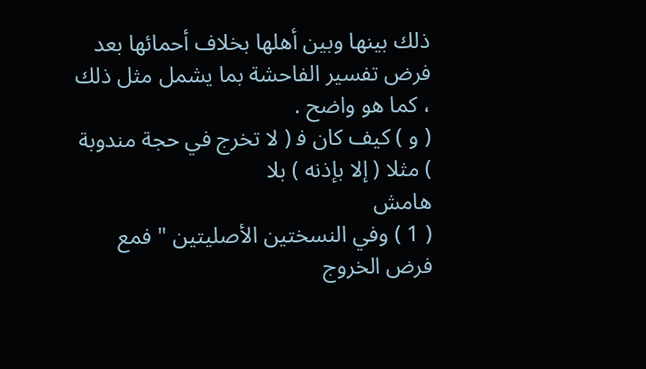ذلك بينها وبين أهلها بخلاف أحمائها بعد فرض تفسير الفاحشة بما يشمل مثل ذلك ، كما هو واضح .
( و ) كيف كان ف‍ ( لا تخرج في حجة مندوبة ) مثلا ( إلا بإذنه ) بلا
هامش
( 1 ) وفي النسختين الأصليتين " فمع فرض الخروج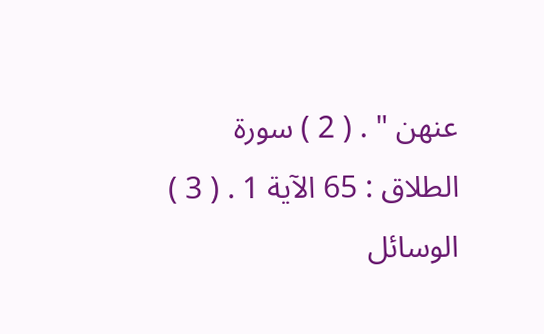عنهن " . ( 2 ) سورة الطلاق : 65 الآية 1 . ( 3 ) الوسائل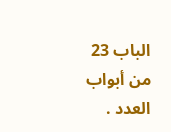الباب 23 من أبواب العدد .